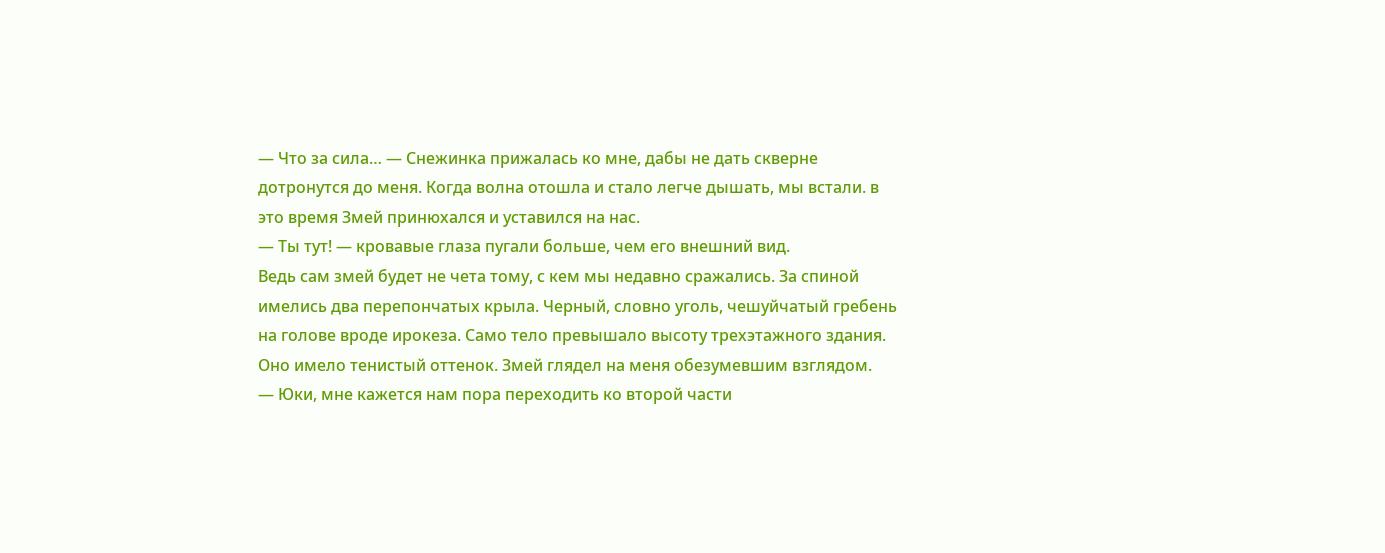— Что за сила… — Снежинка прижалась ко мне, дабы не дать скверне дотронутся до меня. Когда волна отошла и стало легче дышать, мы встали. в это время Змей принюхался и уставился на нас.
— Ты тут! — кровавые глаза пугали больше, чем его внешний вид.
Ведь сам змей будет не чета тому, с кем мы недавно сражались. За спиной имелись два перепончатых крыла. Черный, словно уголь, чешуйчатый гребень на голове вроде ирокеза. Само тело превышало высоту трехэтажного здания. Оно имело тенистый оттенок. Змей глядел на меня обезумевшим взглядом.
— Юки, мне кажется нам пора переходить ко второй части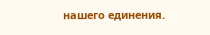нашего единения.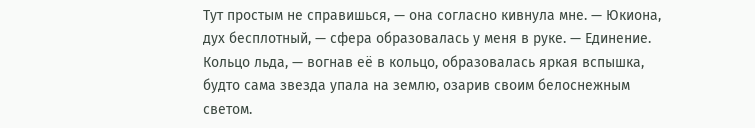Тут простым не справишься, — она согласно кивнула мне. — Юкиона, дух бесплотный, — сфера образовалась у меня в руке. — Единение. Кольцо льда, — вогнав её в кольцо, образовалась яркая вспышка, будто сама звезда упала на землю, озарив своим белоснежным светом.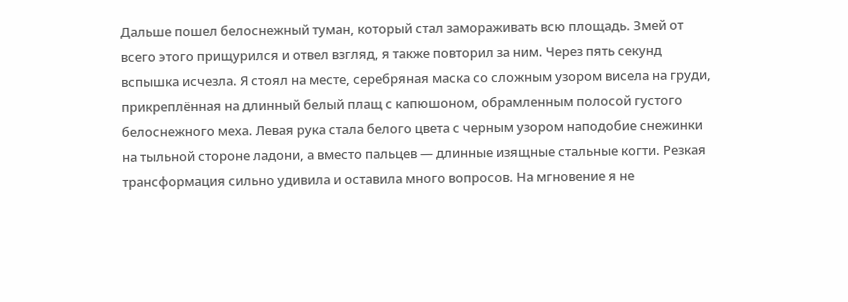Дальше пошел белоснежный туман, который стал замораживать всю площадь. Змей от всего этого прищурился и отвел взгляд, я также повторил за ним. Через пять секунд вспышка исчезла. Я стоял на месте, серебряная маска со сложным узором висела на груди, прикреплённая на длинный белый плащ с капюшоном, обрамленным полосой густого белоснежного меха. Левая рука стала белого цвета с черным узором наподобие снежинки на тыльной стороне ладони, а вместо пальцев — длинные изящные стальные когти. Резкая трансформация сильно удивила и оставила много вопросов. На мгновение я не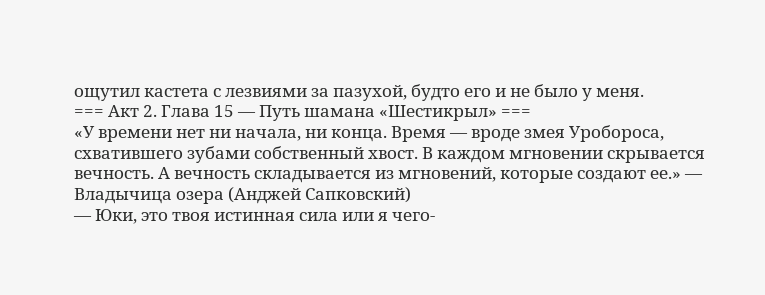ощутил кастета с лезвиями за пазухой, будто его и не было у меня.
=== Акт 2. Глава 15 — Путь шамана «Шестикрыл» ===
«У времени нет ни начала, ни конца. Время — вроде змея Уробороса, схватившего зубами собственный хвост. В каждом мгновении скрывается вечность. А вечность складывается из мгновений, которые создают ее.» — Владычица озера (Анджей Сапковский)
— Юки, это твоя истинная сила или я чего-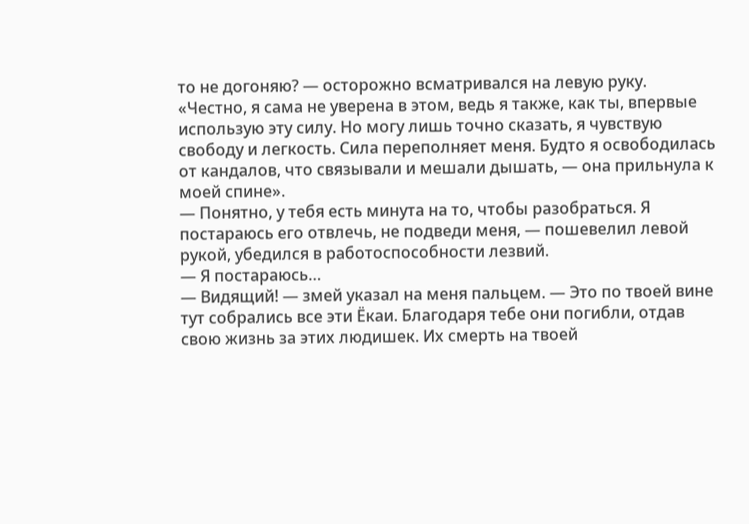то не догоняю? — осторожно всматривался на левую руку.
«Честно, я сама не уверена в этом, ведь я также, как ты, впервые использую эту силу. Но могу лишь точно сказать, я чувствую свободу и легкость. Сила переполняет меня. Будто я освободилась от кандалов, что связывали и мешали дышать, — она прильнула к моей спине».
— Понятно, у тебя есть минута на то, чтобы разобраться. Я постараюсь его отвлечь, не подведи меня, — пошевелил левой рукой, убедился в работоспособности лезвий.
— Я постараюсь…
— Видящий! — змей указал на меня пальцем. — Это по твоей вине тут собрались все эти Ёкаи. Благодаря тебе они погибли, отдав свою жизнь за этих людишек. Их смерть на твоей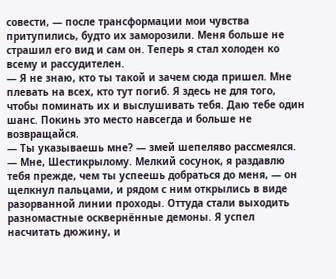совести, — после трансформации мои чувства притупились, будто их заморозили. Меня больше не страшил его вид и сам он. Теперь я стал холоден ко всему и рассудителен.
— Я не знаю, кто ты такой и зачем сюда пришел. Мне плевать на всех, кто тут погиб. Я здесь не для того, чтобы поминать их и выслушивать тебя. Даю тебе один шанс. Покинь это место навсегда и больше не возвращайся.
— Ты указываешь мне? — змей шепеляво рассмеялся. — Мне, Шестикрылому. Мелкий сосунок, я раздавлю тебя прежде, чем ты успеешь добраться до меня, — он щелкнул пальцами, и рядом с ним открылись в виде разорванной линии проходы. Оттуда стали выходить разномастные осквернённые демоны. Я успел насчитать дюжину, и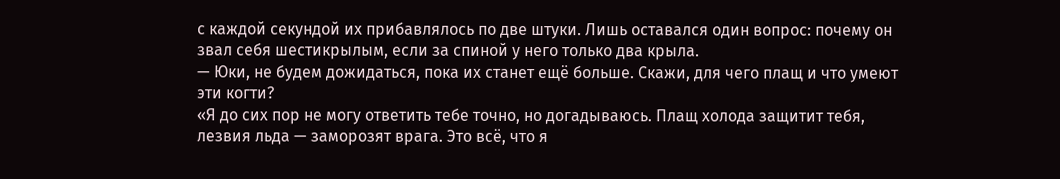с каждой секундой их прибавлялось по две штуки. Лишь оставался один вопрос: почему он звал себя шестикрылым, если за спиной у него только два крыла.
— Юки, не будем дожидаться, пока их станет ещё больше. Скажи, для чего плащ и что умеют эти когти?
«Я до сих пор не могу ответить тебе точно, но догадываюсь. Плащ холода защитит тебя, лезвия льда — заморозят врага. Это всё, что я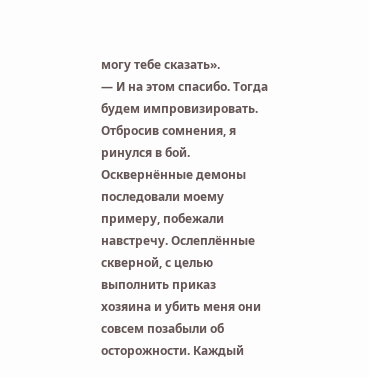могу тебе сказать».
— И на этом спасибо. Тогда будем импровизировать.
Отбросив сомнения, я ринулся в бой. Осквернённые демоны последовали моему примеру, побежали навстречу. Ослеплённые скверной, с целью выполнить приказ хозяина и убить меня они совсем позабыли об осторожности. Каждый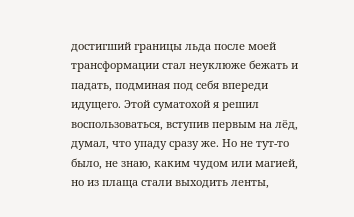достигший границы льда после моей трансформации стал неуклюже бежать и падать, подминая под себя впереди идущего. Этой суматохой я решил воспользоваться, вступив первым на лёд, думал, что упаду сразу же. Но не тут-то было, не знаю, каким чудом или магией, но из плаща стали выходить ленты,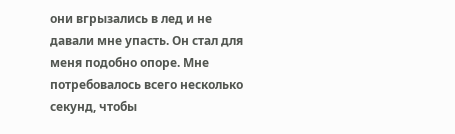они вгрызались в лед и не давали мне упасть. Он стал для меня подобно опоре. Мне потребовалось всего несколько секунд, чтобы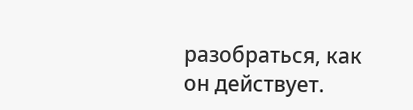разобраться, как он действует.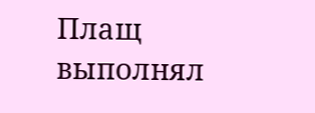Плащ выполнял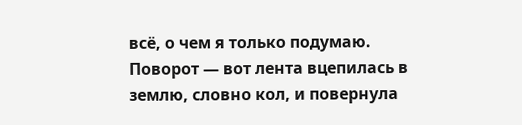всё, о чем я только подумаю. Поворот — вот лента вцепилась в землю, словно кол, и повернула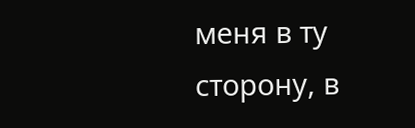меня в ту сторону, в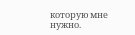которую мне нужно.